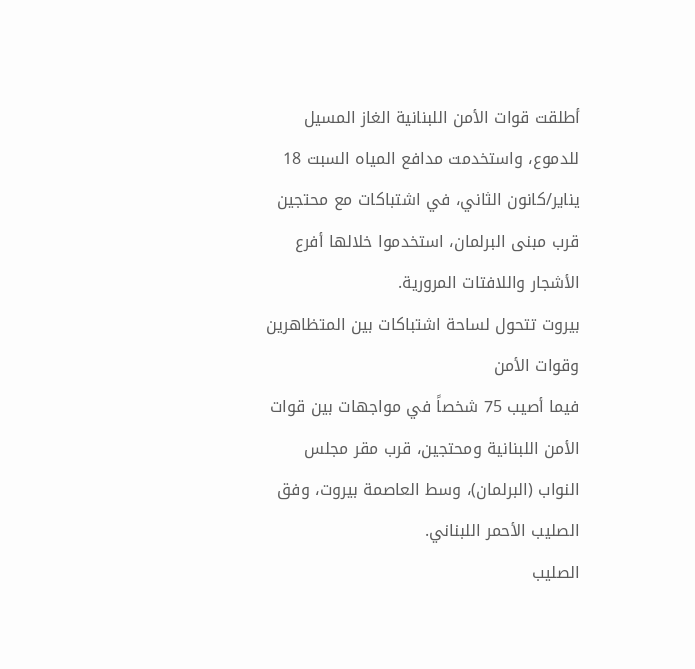أطلقت قوات الأمن اللبنانية الغاز المسيل للدموع، واستخدمت مدافع المياه السبت 18 يناير/كانون الثاني، في اشتباكات مع محتجين قرب مبنى البرلمان، استخدموا خلالها أفرع الأشجار واللافتات المرورية.
بيروت تتحول لساحة اشتباكات بين المتظاهرين وقوات الأمن
فيما أصيب 75 شخصاً في مواجهات بين قوات الأمن اللبنانية ومحتجين، قرب مقر مجلس النواب (البرلمان)، وسط العاصمة بيروت، وفق الصليب الأحمر اللبناني.
الصليب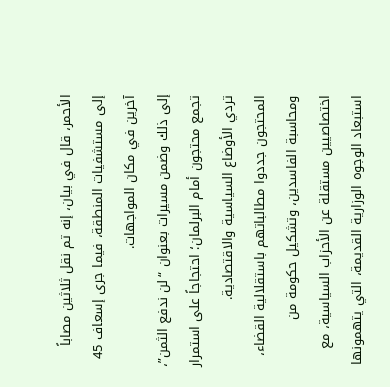الأحمر، قال في بيان، إنه تم نقل ثلاثين مصاباً إلى مستشفيات المنطقة، فيما جرى إسعاف 45 آخرين في مكان المواجهات.
إلى ذلك وضمن مسيرات بعنوان “لن ندفع الثمن”، تجمع محتجون أمام البرلمان؛ احتجاجاً على استمرار تردي الأوضاع السياسية والاقتصادية.
المحتجون جددوا مطالباتهم باستقلالية القضاء، ومحاسبة الفاسدين، وتشكيل حكومة من اختصاصيين مستقلة عن الأحزاب السياسية، مع استبعاد الوجوه الوزارية القديمة، التي يتهمونها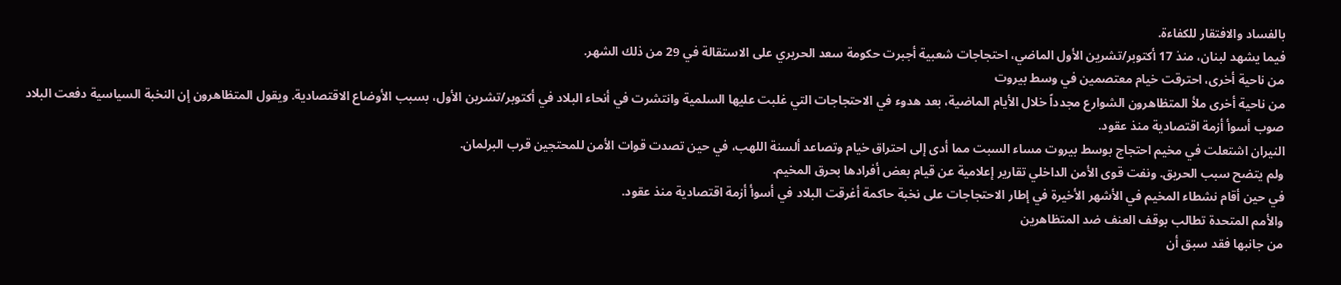بالفساد والافتقار للكفاءة.
فيما يشهد لبنان، منذ 17 أكتوبر/تشرين الأول الماضي، احتجاجات شعبية أجبرت حكومة سعد الحريري على الاستقالة في 29 من ذلك الشهر.
من ناحية أخرى، احترقت خيام معتصمين في وسط بيروت
من ناحية أخرى ملأ المتظاهرون الشوارع مجدداً خلال الأيام الماضية، بعد هدوء في الاحتجاجات التي غلبت عليها السلمية وانتشرت في أنحاء البلاد في أكتوبر/تشرين الأول، بسبب الأوضاع الاقتصادية. ويقول المتظاهرون إن النخبة السياسية دفعت البلاد صوب أسوأ أزمة اقتصادية منذ عقود.
النيران اشتعلت في مخيم احتجاج بوسط بيروت مساء السبت مما أدى إلى احتراق خيام وتصاعد ألسنة اللهب، في حين تصدت قوات الأمن للمحتجين قرب البرلمان.
ولم يتضح سبب الحريق. ونفت قوى الأمن الداخلي تقارير إعلامية عن قيام بعض أفرادها بحرق المخيم.
في حين أقام نشطاء المخيم في الأشهر الأخيرة في إطار الاحتجاجات على نخبة حاكمة أغرقت البلاد في أسوأ أزمة اقتصادية منذ عقود.
والأمم المتحدة تطالب بوقف العنف ضد المتظاهرين
من جانبها فقد سبق أن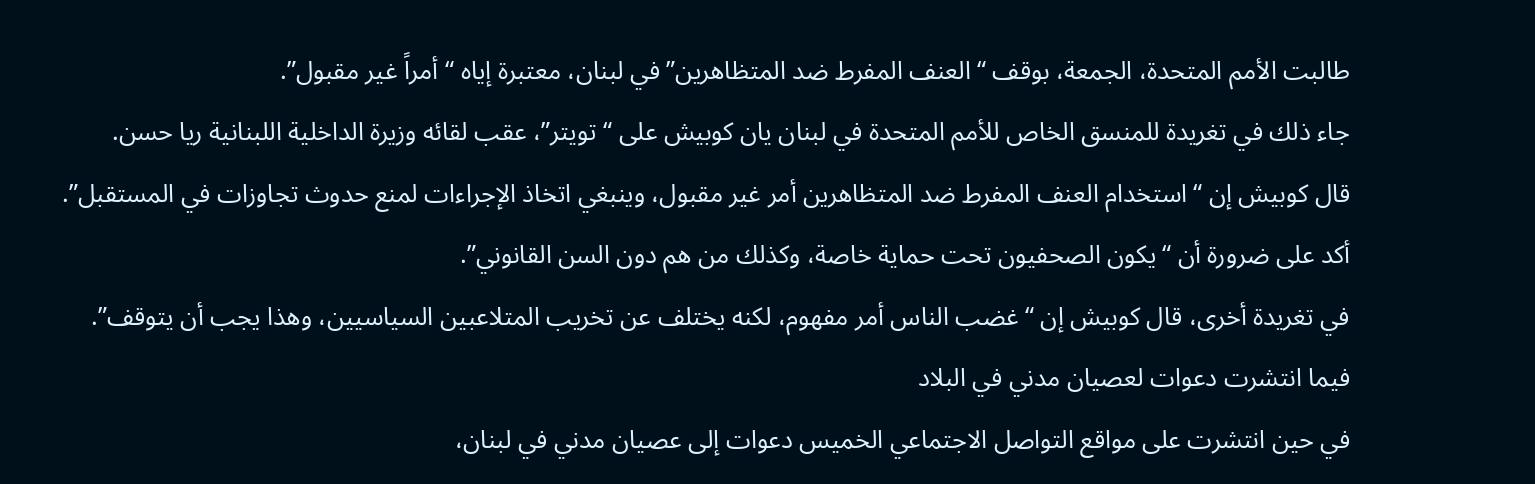طالبت الأمم المتحدة، الجمعة، بوقف “العنف المفرط ضد المتظاهرين” في لبنان، معتبرة إياه “أمراً غير مقبول”.
جاء ذلك في تغريدة للمنسق الخاص للأمم المتحدة في لبنان يان كوبيش على “تويتر”، عقب لقائه وزيرة الداخلية اللبنانية ريا حسن.
قال كوبيش إن “استخدام العنف المفرط ضد المتظاهرين أمر غير مقبول، وينبغي اتخاذ الإجراءات لمنع حدوث تجاوزات في المستقبل”.
أكد على ضرورة أن “يكون الصحفيون تحت حماية خاصة، وكذلك من هم دون السن القانوني”.
في تغريدة أخرى، قال كوبيش إن “غضب الناس أمر مفهوم، لكنه يختلف عن تخريب المتلاعبين السياسيين، وهذا يجب أن يتوقف”.
فيما انتشرت دعوات لعصيان مدني في البلاد
في حين انتشرت على مواقع التواصل الاجتماعي الخميس دعوات إلى عصيان مدني في لبنان،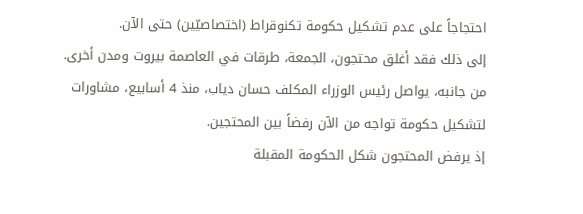احتجاجاً على عدم تشكيل حكومة تكنوقراط (اختصاصيّين) حتى الآن.
إلى ذلك فقد أغلق محتجون، الجمعة، طرقات في العاصمة بيروت ومدن أخرى.
من جانبه، يواصل رئيس الوزراء المكلف حسان دياب، منذ 4 أسابيع، مشاورات لتشكيل حكومة تواجه من الآن رفضاً بين المحتجين.
إذ يرفض المحتجون شكل الحكومة المقبلة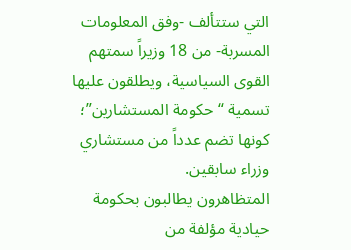التي ستتألف -وفق المعلومات المسربة- من 18 وزيراً سمتهم القوى السياسية، ويطلقون عليها تسمية “حكومة المستشارين”؛ كونها تضم عدداً من مستشاري وزراء سابقين.
المتظاهرون يطالبون بحكومة حيادية مؤلفة من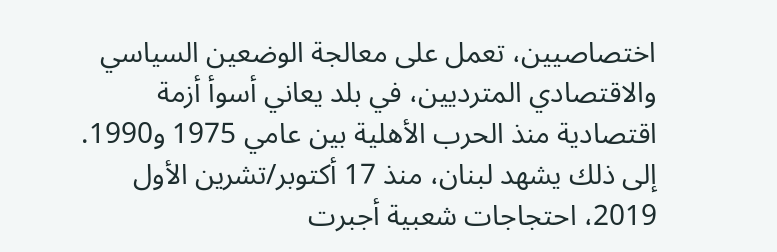اختصاصيين، تعمل على معالجة الوضعين السياسي والاقتصادي المترديين، في بلد يعاني أسوأ أزمة اقتصادية منذ الحرب الأهلية بين عامي 1975 و1990.
إلى ذلك يشهد لبنان، منذ 17 أكتوبر/تشرين الأول 2019، احتجاجات شعبية أجبرت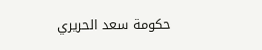حكومة سعد الحريري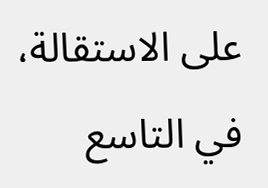على الاستقالة، في التاسع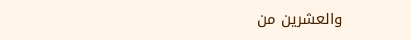والعشرين من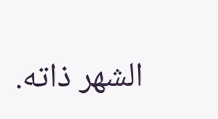الشهر ذاته.